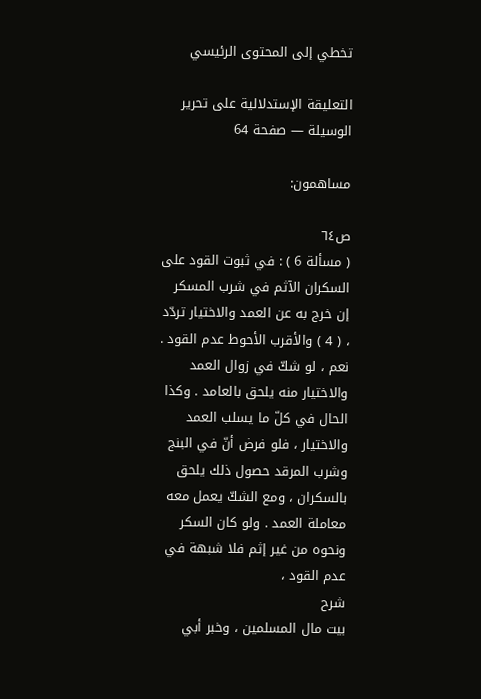تخطي إلى المحتوى الرئيسي

التعليقة الإستدلالية على تحرير الوسيلة — صفحة 64

مساهمون:

ص٦٤
( مسألة 6 ) : في ثبوت القود على السكران الآثم في شرب المسكر إن خرج به عن العمد والاختيار تردّد ، ( 4 ) والأقرب الأحوط عدم القود . نعم ، لو شكّ في زوال العمد والاختيار منه يلحق بالعامد . وكذا الحال في كلّ ما يسلب العمد والاختيار ، فلو فرض أنّ في البنج وشرب المرقد حصول ذلك يلحق بالسكران ، ومع الشكّ يعمل معه معاملة العمد . ولو كان السكر ونحوه من غير إثم فلا شبهة في عدم القود ،
شرح
بيت مال المسلمين ، وخبر أبي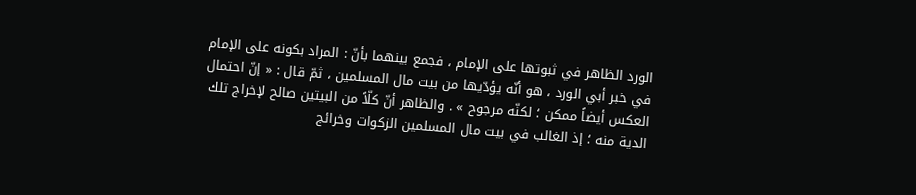الورد الظاهر في ثبوتها على الإمام ، فجمع بينهما بأنّ : المراد بكونه على الإمام في خبر أبي الورد ، هو أنّه يؤدّيها من بيت مال المسلمين ، ثمّ قال : « إنّ احتمال العكس أيضاً ممكن ؛ لكنّه مرجوح » . والظاهر أنّ كلّاً من البيتين صالح لإخراج تلك الدية منه ؛ إذ الغالب في بيت مال المسلمين الزكوات وخرائج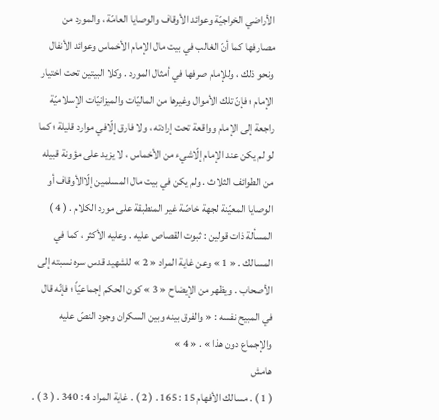الأراضي الخراجيّة وعوائد الأوقاف والوصايا العامّة ، والمورد من مصارفها كما أنّ الغالب في بيت مال الإمام الأخماس وعوائد الأنفال ونحو ذلك ، وللإمام صرفها في أمثال المورد . وكلا البيتين تحت اختيار الإمام ؛ فإنّ تلك الأموال وغيرها من الماليّات والميزانيّات الإسلاميّة راجعة إلى الإمام وواقعة تحت إرادته ، ولا فارق إلّافي موارد قليلة ؛ كما لو لم يكن عند الإمام إلّاشيء من الأخماس ، لا يزيد على مؤونة قبيله من الطوائف الثلاث . ولم يكن في بيت مال المسلمين إلّاالأوقاف أو الوصايا المعيّنة لجهة خاصّة غير المنطبقة على مورد الكلام . ( 4 ) المسألة ذات قولين : ثبوت القصاص عليه . وعليه الأكثر ، كما في المسالك . « 1 » وعن غاية المراد « 2 » للشهيد قدس سره نسبته إلى الأصحاب . ويظهر من الإيضاح « 3 » كون الحكم إجماعيّاً ؛ فإنّه قال في المبيح نفسه : « والفرق بينه وبين السكران وجود النصّ عليه والإجماع دون هذا » . « 4 »
هامش
( 1 ) . مسالك الأفهام 15 : 165 . ( 2 ) . غاية المراد 4 : 340 . ( 3 ) .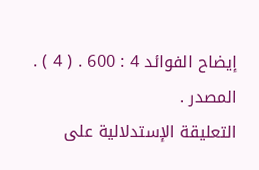إيضاح الفوائد 4 : 600 . ( 4 ) . المصدر .
التعليقة الإستدلالية على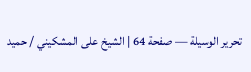تحرير الوسيلة — صفحة 64 | الشيخ على المشكيني / حميد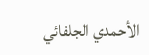الأحمدي الجلفائي